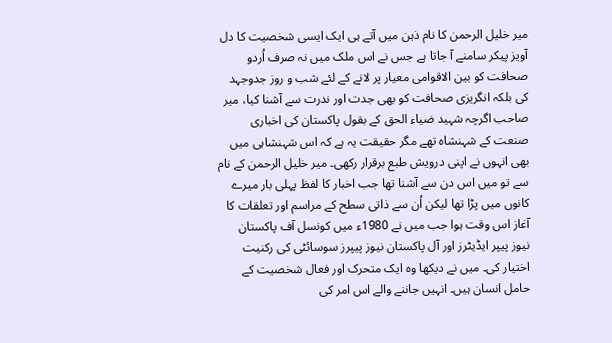میر خلیل الرحمن کا نام ذہن میں آتے ہی ایک ایسی شخصیت کا دل آویز پیکر سامنے آ جاتا ہے جس نے اس ملک میں نہ صرف اُردو صحافت کو بین الاقوامی معیار پر لانے کے لئے شب و روز جدوجہد کی بلکہ انگریزی صحافت کو بھی جدت اور ندرت سے آشنا کیا، میر صاحب اگرچہ شہید ضیاء الحق کے بقول پاکستان کی اخباری صنعت کے شہنشاہ تھے مگر حقیقت یہ ہے کہ اس شہنشاہی میں بھی انہوں نے اپنی درویش طبع برقرار رکھی۔ میر خلیل الرحمن کے نام سے تو میں اس دن سے آشنا تھا جب اخبار کا لفظ پہلی بار میرے کانوں میں پڑا تھا لیکن اُن سے ذاتی سطح کے مراسم اور تعلقات کا آغاز اس وقت ہوا جب میں نے 1980ء میں کونسل آف پاکستان نیوز پیپر ایڈیٹرز اور آل پاکستان نیوز پیپرز سوسائٹی کی رکنیت اختیار کی۔ میں نے دیکھا وہ ایک متحرک اور فعال شخصیت کے حامل انسان ہیں۔ انہیں جاننے والے اس امر کی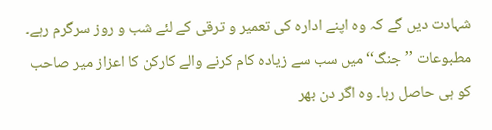شہادت دیں گے کہ وہ اپنے ادارہ کی تعمیر و ترقی کے لئے شب و روز سرگرم رہے۔ مطبوعات ’’جنگ‘‘میں سب سے زیادہ کام کرنے والے کارکن کا اعزاز میر صاحب کو ہی حاصل رہا۔ وہ اگر دن بھر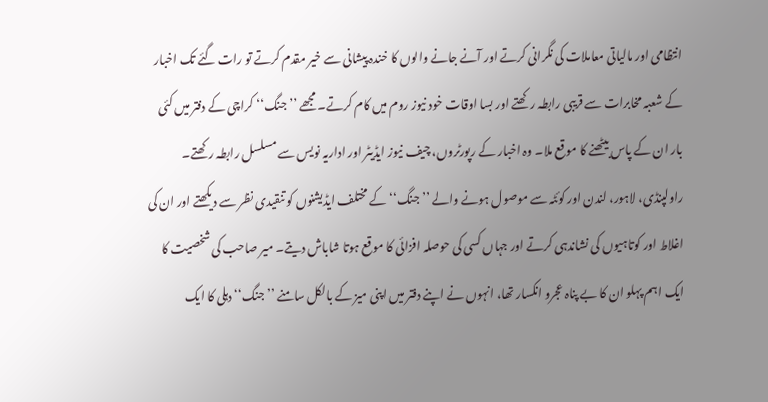انتظامی اور مالیاتی معاملات کی نگرانی کرتے اور آنے جانے والوں کا خندہ پیشانی سے خیر مقدم کرتے تو رات گئے تک اخبار کے شعبہ مخابرات سے قریبی رابطہ رکھتے اور بسا اوقات خود نیوز روم میں کام کرتے۔ مجھے ’’جنگ‘‘ کراچی کے دفتر میں کئی بار ان کے پاس بیٹھنے کا موقع ملا۔ وہ اخبار کے رپورٹروں، چیف نیوز ایڈیٹر اور اداریہ نویس سے مسلسل رابطہ رکھتے۔ راولپنڈی، لاہور، لندن اور کوئٹہ سے موصول ہونے والے ’’جنگ‘‘ کے مختلف ایڈیشنوں کو تنقیدی نظر سے دیکھتے اور ان کی اغلاط اور کوتاہیوں کی نشاندہی کرتے اور جہاں کسی کی حوصلہ افزائی کا موقع ہوتا شاباش دیتے۔ میر صاحب کی شخصیت کا ایک اہم پہلو ان کا بے پناہ عجرو انکسار تھا، انہوں نے اپنے دفتر میں اپنی میز کے بالکل سامنے ’’جنگ‘‘ دہلی کا ایک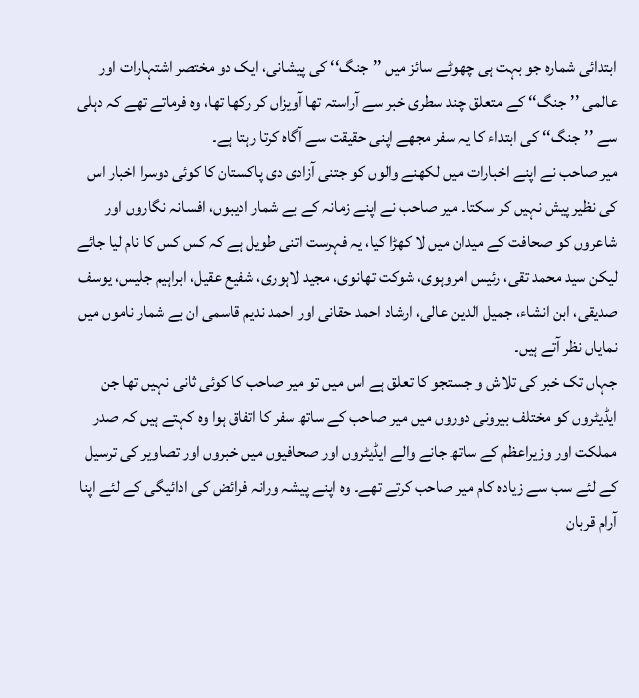ابتدائی شمارہ جو بہت ہی چھوٹے سائز میں ’’جنگ‘‘ کی پیشانی، ایک دو مختصر اشتہارات اور عالمی ’’جنگ‘‘ کے متعلق چند سطری خبر سے آراستہ تھا آویزاں کر رکھا تھا، وہ فرماتے تھے کہ دہلی سے ’’جنگ‘‘ کی ابتداء کا یہ سفر مجھے اپنی حقیقت سے آگاہ کرتا رہتا ہے۔
میر صاحب نے اپنے اخبارات میں لکھنے والوں کو جتنی آزادی دی پاکستان کا کوئی دوسرا اخبار اس کی نظیر پیش نہیں کر سکتا۔ میر صاحب نے اپنے زمانہ کے بے شمار ادیبوں، افسانہ نگاروں اور شاعروں کو صحافت کے میدان میں لا کھڑا کیا، یہ فہرست اتنی طویل ہے کہ کس کس کا نام لیا جائے لیکن سید محمد تقی، رئیس امروہوی، شوکت تھانوی، مجید لاہوری، شفیع عقیل، ابراہیم جلیس، یوسف صدیقی، ابن انشاء، جمیل الدین عالی، ارشاد احمد حقانی اور احمد ندیم قاسمی ان بے شمار ناموں میں نمایاں نظر آتے ہیں۔
جہاں تک خبر کی تلاش و جستجو کا تعلق ہے اس میں تو میر صاحب کا کوئی ثانی نہیں تھا جن ایڈیٹروں کو مختلف بیرونی دوروں میں میر صاحب کے ساتھ سفر کا اتفاق ہوا وہ کہتے ہیں کہ صدر مملکت اور وزیراعظم کے ساتھ جانے والے ایڈیٹروں اور صحافیوں میں خبروں اور تصاویر کی ترسیل کے لئے سب سے زیادہ کام میر صاحب کرتے تھے۔ وہ اپنے پیشہ ورانہ فرائض کی ادائیگی کے لئے اپنا آرام قربان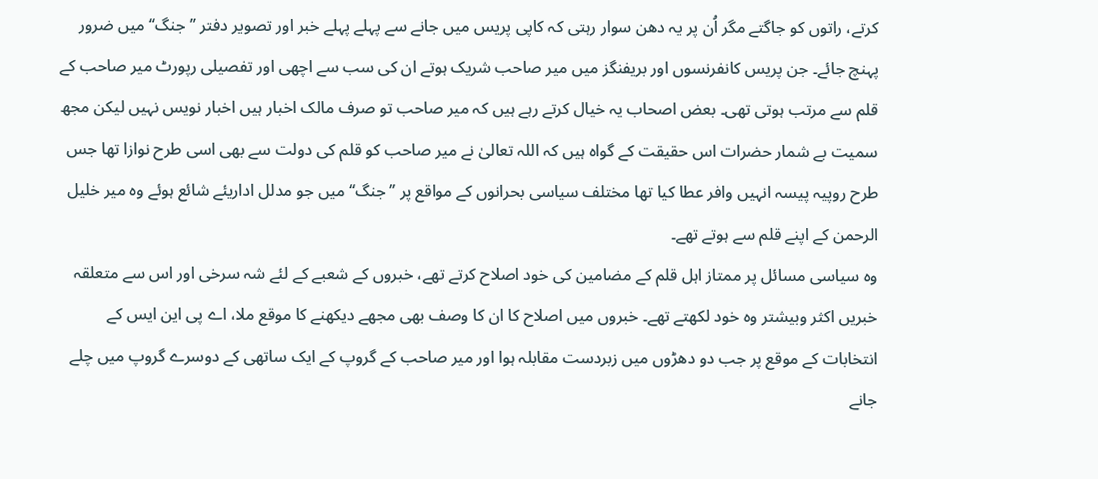کرتے، راتوں کو جاگتے مگر اُن پر یہ دھن سوار رہتی کہ کاپی پریس میں جانے سے پہلے پہلے خبر اور تصویر دفتر ’’جنگ‘‘ میں ضرور پہنچ جائے۔ جن پریس کانفرنسوں اور بریفنگز میں میر صاحب شریک ہوتے ان کی سب سے اچھی اور تفصیلی رپورٹ میر صاحب کے قلم سے مرتب ہوتی تھی۔ بعض اصحاب یہ خیال کرتے رہے ہیں کہ میر صاحب تو صرف مالک اخبار ہیں اخبار نویس نہیں لیکن مجھ سمیت بے شمار حضرات اس حقیقت کے گواہ ہیں کہ اللہ تعالیٰ نے میر صاحب کو قلم کی دولت سے بھی اسی طرح نوازا تھا جس طرح روپیہ پیسہ انہیں وافر عطا کیا تھا مختلف سیاسی بحرانوں کے مواقع پر ’’جنگ‘‘ میں جو مدلل اداریئے شائع ہوئے وہ میر خلیل الرحمن کے اپنے قلم سے ہوتے تھے۔
وہ سیاسی مسائل پر ممتاز اہل قلم کے مضامین کی خود اصلاح کرتے تھے، خبروں کے شعبے کے لئے شہ سرخی اور اس سے متعلقہ خبریں اکثر وبیشتر وہ خود لکھتے تھے۔ خبروں میں اصلاح کا ان کا وصف بھی مجھے دیکھنے کا موقع ملا، اے پی این ایس کے انتخابات کے موقع پر جب دو دھڑوں میں زبردست مقابلہ ہوا اور میر صاحب کے گروپ کے ایک ساتھی کے دوسرے گروپ میں چلے جانے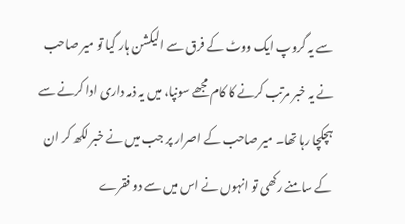سے یہ گروپ ایک ووٹ کے فرق سے الیکشن ہار گیا تو میر صاحب نے یہ خبر مرتب کرنے کا کام مجھے سونپا، میں یہ ذمہ داری ادا کرنے سے ہچکچا رہا تھا۔ میر صاحب کے اصرار پر جب میں نے خبر لکھ کر ان کے سامنے رکھی تو انہوں نے اس میں سے دو فقرے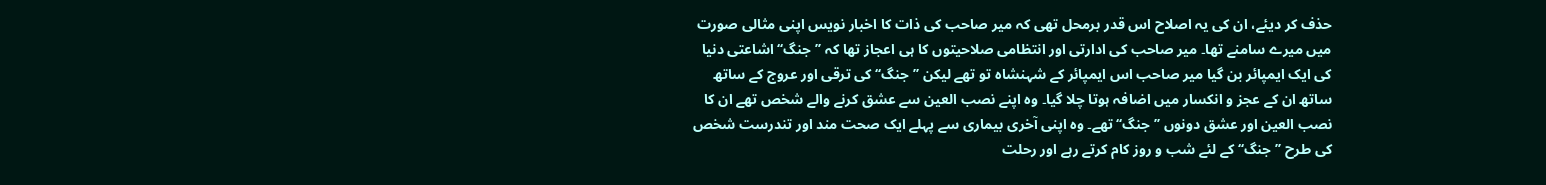حذف کر دیئے، ان کی یہ اصلاح اس قدر برمحل تھی کہ میر صاحب کی ذات کا اخبار نویس اپنی مثالی صورت میں میرے سامنے تھا۔ میر صاحب کی ادارتی اور انتظامی صلاحیتوں کا ہی اعجاز تھا کہ ’’جنگ‘‘ اشاعتی دنیا کی ایک ایمپائر بن گیا میر صاحب اس ایمپائر کے شہنشاہ تو تھے لیکن ’’جنگ‘‘ کی ترقی اور عروج کے ساتھ ساتھ ان کے عجز و انکسار میں اضافہ ہوتا چلا گیا۔ وہ اپنے نصب العین سے عشق کرنے والے شخص تھے ان کا نصب العین اور عشق دونوں ’’جنگ‘‘ تھے۔ وہ اپنی آخری بیماری سے پہلے ایک صحت مند اور تندرست شخص کی طرح ’’جنگ‘‘ کے لئے شب و روز کام کرتے رہے اور رحلت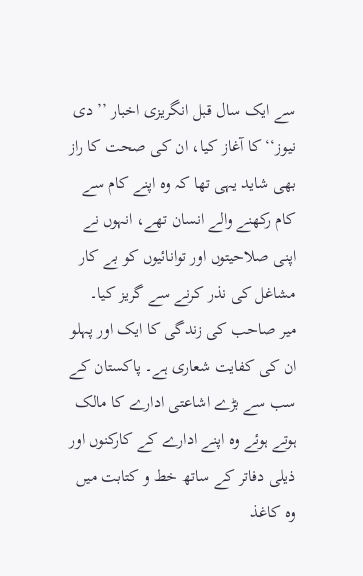سے ایک سال قبل انگریزی اخبار ’’دی نیوز‘‘ کا آغاز کیا، ان کی صحت کا راز بھی شاید یہی تھا کہ وہ اپنے کام سے کام رکھنے والے انسان تھے، انہوں نے اپنی صلاحیتوں اور توانائیوں کو بے کار مشاغل کی نذر کرنے سے گریز کیا۔
میر صاحب کی زندگی کا ایک اور پہلو ان کی کفایت شعاری ہے۔ پاکستان کے سب سے بڑے اشاعتی ادارے کا مالک ہوتے ہوئے وہ اپنے ادارے کے کارکنوں اور ذیلی دفاتر کے ساتھ خط و کتابت میں وہ کاغذ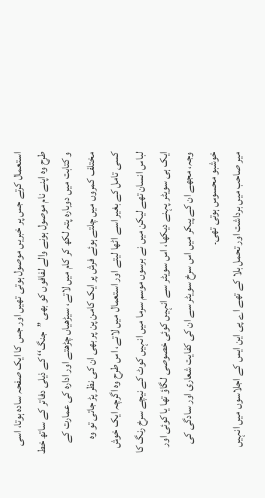استعمال کرتے جس پر خبریں موصول ہوتی تھیں اور جس کا ایک صفحہ سادہ ہوتا، اسی طرح وہ اپنے نام موصول ہونے والے لفافوں کو بھی ’’جنگ‘‘ کے ذیلی دفاتر کے ساتھ خط و کتابت میں دوبارہ پتہ لکھ کر کام میں لاتے، سیڑھیاں چڑھتے اور ادارہ کی عمارت کے مختلف کمروں میں چلتے ہوئے فرش پر ایک کامن پن پر بھی ان کی نظر پڑ جاتی تو وہ کسی تامل کے بغیر اسے اٹھا لیتے اور استعمال میں لاتے، اس طرح وہ اگرچہ ایک خوش لباس انسان تھے لیکن میں نے برسوں موسم سرما میں انہیں کوٹ کے نیچے سرخ رنگ کا ایک ہی سویٹر پہنے دیکھا، اس سویٹر سے انہیں کوئی خصوصی لگاؤ تھا یا کوئی اور وجہ، مجھے ان کے پیکر میں اس سرخ سویٹر سے ان کی کفایت شعاری اور سادگی کی خوشبو محسوس ہوتی تھی۔
میر صاحب میں برداشت اور تحمل بلا کے تھے اے پی این ایس کے اجلاسوں میں انہیں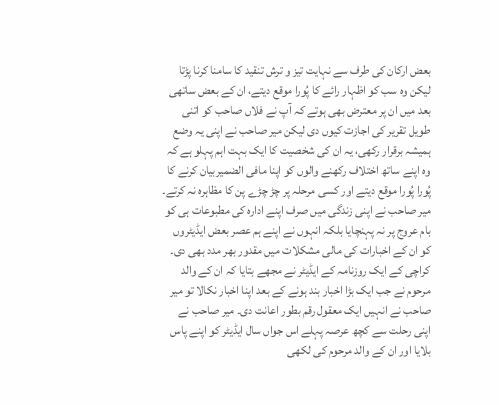بعض ارکان کی طرف سے نہایت تیز و ترش تنقید کا سامنا کرنا پڑتا لیکن وہ سب کو اظہار رائے کا پُورا موقع دیتے، ان کے بعض ساتھی بعد میں ان پر معترض بھی ہوتے کہ آپ نے فلاں صاحب کو اتنی طویل تقریر کی اجازت کیوں دی لیکن میر صاحب نے اپنی یہ وضع ہمیشہ برقرار رکھی، یہ ان کی شخصیت کا ایک بہت اہم پہلو ہے کہ وہ اپنے ساتھ اختلاف رکھنے والوں کو اپنا مافی الضمیربیان کرنے کا پُورا پُورا موقع دیتے اور کسی مرحلہ پر چڑ چڑے پن کا مظاہرہ نہ کرتے۔
میر صاحب نے اپنی زندگی میں صرف اپنے ادارہ کی مطبوعات ہی کو بام عروج پر نہ پہنچایا بلکہ انہوں نے اپنے ہم عصر بعض ایڈیٹروں کو ان کے اخبارات کی مالی مشکلات میں مقدور بھر مدد بھی دی۔ کراچی کے ایک روزنامہ کے ایڈیٹر نے مجھے بتایا کہ ان کے والد مرحوم نے جب ایک بڑا اخبار بند ہونے کے بعد اپنا اخبار نکالا تو میر صاحب نے انہیں ایک معقول رقم بطور اعانت دی۔ میر صاحب نے اپنی رحلت سے کچھ عرصہ پہلے اس جواں سال ایڈیٹر کو اپنے پاس بلایا اور ان کے والد مرحوم کی لکھی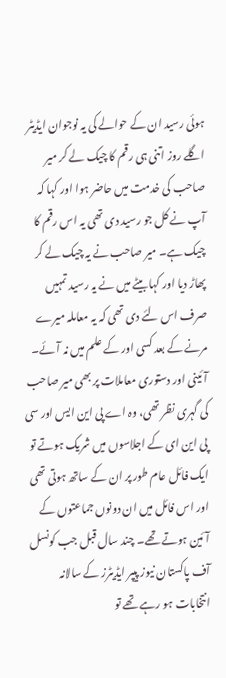ہوئی رسید ان کے حوالے کی یہ نوجوان ایڈیٹر اگلے روز اتنی ہی رقم کا چیک لے کر میر صاحب کی خدمت میں حاضر ہوا اور کہا کہ آپ نے کل جو رسید دی تھی یہ اس رقم کا چیک ہے۔ میر صاحب نے یہ چیک لے کر پھاڑ دیا اور کہا بیٹے میں نے یہ رسید تمہیں صرف اس لئے دی تھی کہ یہ معاملہ میرے مرنے کے بعد کسی اور کے علم میں نہ آئے۔
آئینی اور دستوری معاملات پر بھی میر صاحب کی گہری نظر تھی، وہ اے پی این ایس اور سی پی این ای کے اجلاسوں میں شریک ہوتے تو ایک فائل عام طور پر ان کے ساتھ ہوتی تھی اور اس فائل میں ان دونوں جماعتوں کے آئین ہوتے تھے۔ چند سال قبل جب کونسل آف پاکستان نیوز پیپر ایڈیٹرز کے سالانہ انتخابات ہو رہے تھے تو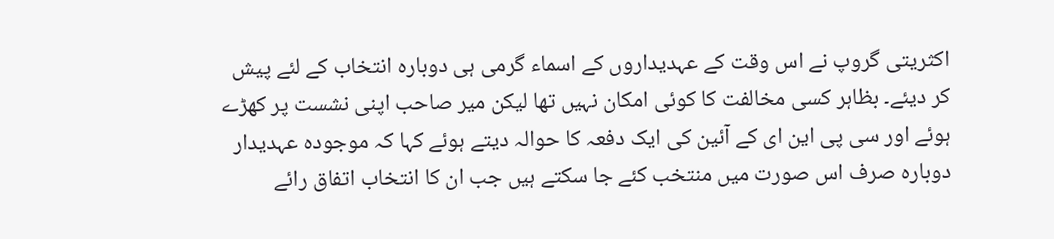اکثریتی گروپ نے اس وقت کے عہدیداروں کے اسماء گرمی ہی دوبارہ انتخاب کے لئے پیش کر دیئے۔ بظاہر کسی مخالفت کا کوئی امکان نہیں تھا لیکن میر صاحب اپنی نشست پر کھڑے ہوئے اور سی پی این ای کے آئین کی ایک دفعہ کا حوالہ دیتے ہوئے کہا کہ موجودہ عہدیدار دوبارہ صرف اس صورت میں منتخب کئے جا سکتے ہیں جب ان کا انتخاب اتفاق رائے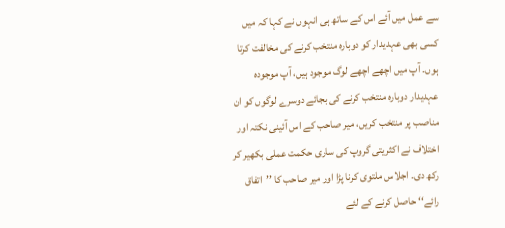سے عمل میں آئے اس کے ساتھ ہی انہوں نے کہا کہ میں کسی بھی عہدیدار کو دوبارہ منتخب کرنے کی مخالفت کرتا ہوں۔ آپ میں اچھے اچھے لوگ موجود ہیں، آپ موجودہ عہدیدار دوبارہ منتخب کرنے کی بجائے دوسرے لوگوں کو ان مناصب پر منتخب کریں، میر صاحب کے اس آئینی نکتہ اور اختلاف نے اکثریتی گروپ کی ساری حکمت عملی بکھیر کر رکھ دی۔ اجلاس ملتوی کرنا پڑا اور میر صاحب کا ’’اتفاق رائے‘‘ حاصل کرنے کے لئے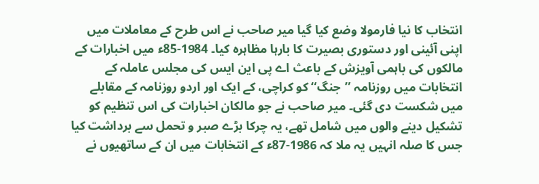انتخاب کا نیا فارمولا وضع کیا گیا میر صاحب نے اس طرح کے معاملات میں اپنی آئینی اور دستوری بصیرت کا بارہا مظاہرہ کیا۔ 1984-85ء میں اخبارات کے مالکوں کی باہمی آویزش کے باعث اے پی این ایس کی مجلس عاملہ کے انتخابات میں روزنامہ ’’جنگ‘‘ کو کراچی، کے ایک اور اردو روزنامہ کے مقابلے میں شکست دی گئی۔ میر صاحب نے جو مالکان اخبارات کی اس تنظیم کو تشکیل دینے والوں میں شامل تھے، یہ چرکا بڑے صبر و تحمل سے برداشت کیا جس کا صلہ انہیں یہ ملا کہ 1986-87ء کے انتخابات میں ان کے ساتھیوں نے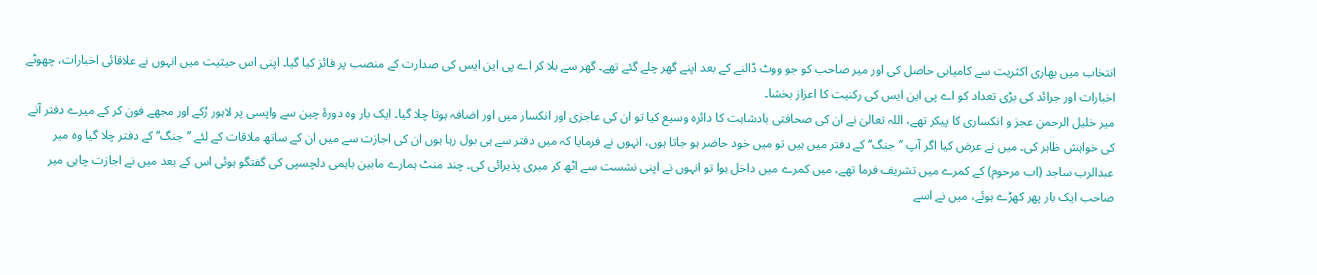انتخاب میں بھاری اکثریت سے کامیابی حاصل کی اور میر صاحب کو جو ووٹ ڈالنے کے بعد اپنے گھر چلے گئے تھے۔ گھر سے بلا کر اے پی این ایس کی صدارت کے منصب پر فائز کیا گیا۔ اپنی اس حیثیت میں انہوں نے علاقائی اخبارات، چھوٹے اخبارات اور جرائد کی بڑی تعداد کو اے پی این ایس کی رکنیت کا اعزاز بخشا۔
میر خلیل الرحمن عجز و انکساری کا پیکر تھے، اللہ تعالیٰ نے ان کی صحافتی بادشاہت کا دائرہ وسیع کیا تو ان کی عاجزی اور انکسار میں اور اضافہ ہوتا چلا گیا۔ ایک بار وہ دورۂ چین سے واپسی پر لاہور رُکے اور مجھے فون کر کے میرے دفتر آنے کی خواہش ظاہر کی۔ میں نے عرض کیا اگر آپ ’’جنگ‘‘ کے دفتر میں ہیں تو میں خود حاضر ہو جاتا ہوں، انہوں نے فرمایا کہ میں دفتر سے ہی بول رہا ہوں ان کی اجازت سے میں ان کے ساتھ ملاقات کے لئے ’’جنگ‘‘ کے دفتر چلا گیا وہ میر عبدالرب ساجد (اب مرحوم) کے کمرے میں تشریف فرما تھے، میں کمرے میں داخل ہوا تو انہوں نے اپنی نشست سے اٹھ کر میری پذیرائی کی۔ چند منٹ ہمارے مابین باہمی دلچسپی کی گفتگو ہوئی اس کے بعد میں نے اجازت چاہی میر صاحب ایک بار پھر کھڑے ہوئے، میں نے اسے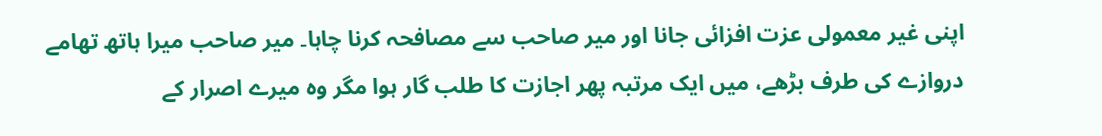اپنی غیر معمولی عزت افزائی جانا اور میر صاحب سے مصافحہ کرنا چاہا۔ میر صاحب میرا ہاتھ تھامے دروازے کی طرف بڑھے، میں ایک مرتبہ پھر اجازت کا طلب گار ہوا مگر وہ میرے اصرار کے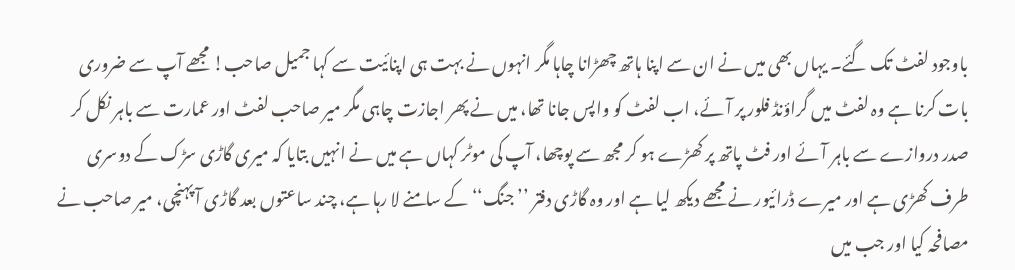باوجود لفٹ تک گئے۔ یہاں بھی میں نے ان سے اپنا ہاتھ چھڑانا چاہا مگر انہوں نے بہت ہی اپنائیت سے کہا جمیل صاحب! مجھے آپ سے ضروری بات کرنا ہے وہ لفٹ میں گراؤنڈ فلور پر آئے، اب لفٹ کو واپس جانا تھا، میں نے پھر اجازت چاہی مگر میر صاحب لفٹ اور عمارت سے باہر نکل کر صدر دروازے سے باہر آئے اور فٹ پاتھ پر کھڑے ہو کر مجھ سے پوچھا، آپ کی موٹر کہاں ہے میں نے انہیں بتایا کہ میری گاڑی سڑک کے دوسری طرف کھڑی ہے اور میرے ڈرائیور نے مجھے دیکھ لیا ہے اور وہ گاڑی دفتر ’’جنگ‘‘ کے سامنے لا رہا ہے، چند ساعتوں بعد گاڑی آ پہنچی، میر صاحب نے مصافحہ کیا اور جب میں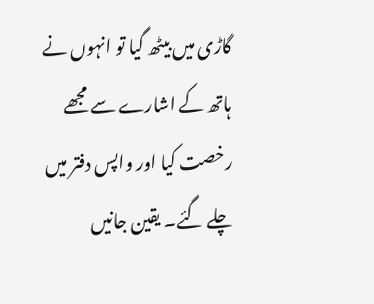گاڑی میں بیٹھ گیا تو انہوں نے ہاتھ کے اشارے سے مجھے رخصت کیا اور واپس دفتر میں چلے گئے۔ یقین جانیں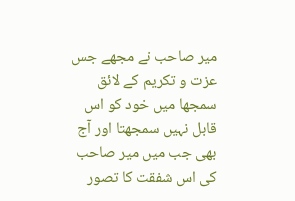میر صاحب نے مجھے جس عزت و تکریم کے لائق سمجھا میں خود کو اس قابل نہیں سمجھتا اور آج بھی جب میں میر صاحب کی اس شفقت کا تصور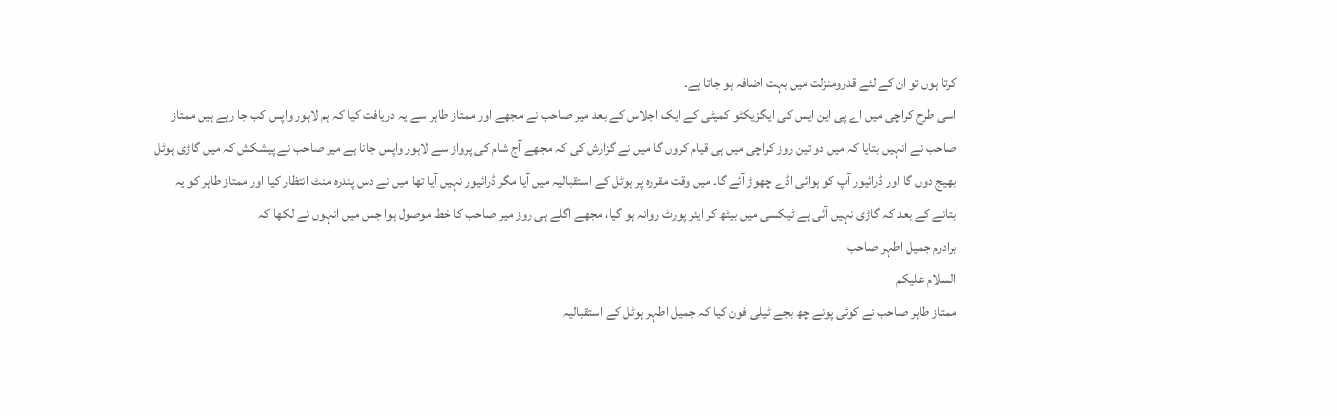کرتا ہوں تو ان کے لئے قدرومنزلت میں بہت اضافہ ہو جاتا ہے۔
اسی طرح کراچی میں اے پی این ایس کی ایگزیکٹو کمیٹی کے ایک اجلاس کے بعد میر صاحب نے مجھے اور ممتاز طاہر سے یہ دریافت کیا کہ ہم لاہور واپس کب جا رہے ہیں ممتاز صاحب نے انہیں بتایا کہ میں دو تین روز کراچی میں ہی قیام کروں گا میں نے گزارش کی کہ مجھے آج شام کی پرواز سے لاہور واپس جانا ہے میر صاحب نے پیشکش کہ میں گاڑی ہوٹل بھیج دوں گا اور ڈرائیور آپ کو ہوائی اڈے چھوڑ آئے گا۔ میں وقت مقررہ پر ہوٹل کے استقبالیہ میں آیا مگر ڈرائیور نہیں آیا تھا میں نے دس پندرہ منٹ انتظار کیا اور ممتاز طاہر کو یہ بتانے کے بعد کہ گاڑی نہیں آئی ہے ٹیکسی میں بیٹھ کر ایئر پورٹ روانہ ہو گیا، مجھے اگلے ہی روز میر صاحب کا خط موصول ہوا جس میں انہوں نے لکھا کہ
برادرم جمیل اطہر صاحب
السلام علیکم
ممتاز طاہر صاحب نے کوئی پونے چھ بجے ٹیلی فون کیا کہ جمیل اطہر ہوٹل کے استقبالیہ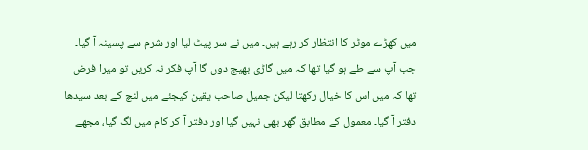میں کھڑے موٹر کا انتظار کر رہے ہیں۔ میں نے سر پیٹ لیا اور شرم سے پسینہ آ گیا۔ جب آپ سے طے ہو گیا تھا کہ میں گاڑی بھیج دوں گا آپ فکر نہ کریں تو میرا فرض تھا کہ میں اس کا خیال رکھتا لیکن جمیل صاحب یقین کیجئے میں لنچ کے بعد سیدھا دفتر آ گیا۔ معمول کے مطابق گھر بھی نہیں گیا اور دفتر آ کر کام میں لگ گیا، مجھے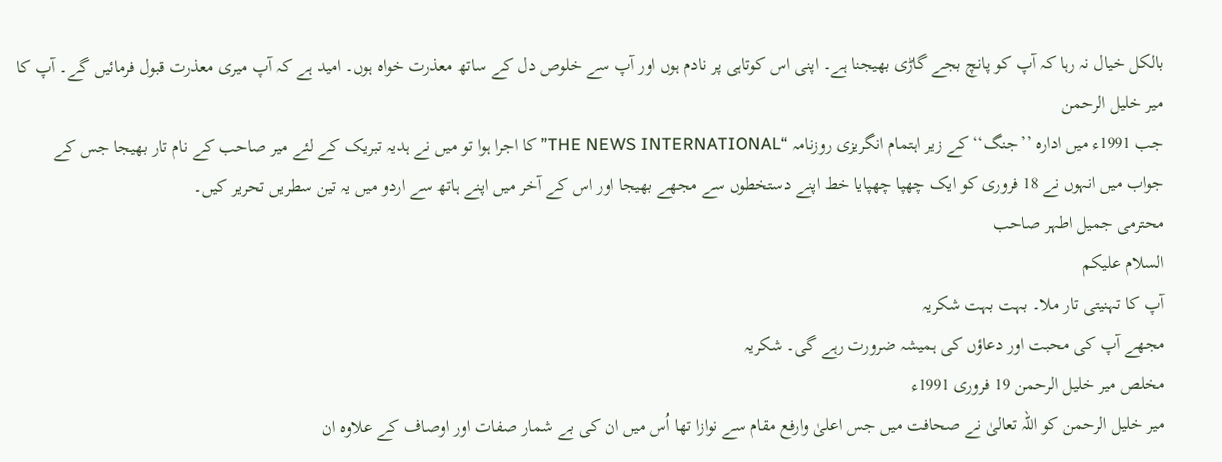بالکل خیال نہ رہا کہ آپ کو پانچ بجے گاڑی بھیجنا ہے۔ اپنی اس کوتاہی پر نادم ہوں اور آپ سے خلوص دل کے ساتھ معذرت خواہ ہوں۔ امید ہے کہ آپ میری معذرت قبول فرمائیں گے۔ آپ کا میر خلیل الرحمن
جب 1991ء میں ادارہ ’’جنگ‘‘ کے زیر اہتمام انگریزی روزنامہ “THE NEWS INTERNATIONAL” کا اجرا ہوا تو میں نے ہدیہ تبریک کے لئے میر صاحب کے نام تار بھیجا جس کے جواب میں انہوں نے 18 فروری کو ایک چھپا چھپایا خط اپنے دستخطوں سے مجھے بھیجا اور اس کے آخر میں اپنے ہاتھ سے اردو میں یہ تین سطریں تحریر کیں۔
محترمی جمیل اطہر صاحب
السلام علیکم
آپ کا تہنیتی تار ملا۔ بہت بہت شکریہ
مجھے آپ کی محبت اور دعاؤں کی ہمیشہ ضرورت رہے گی۔ شکریہ
مخلص میر خلیل الرحمن 19 فروری 1991ء
میر خلیل الرحمن کو اللہ تعالیٰ نے صحافت میں جس اعلیٰ وارفع مقام سے نوازا تھا اُس میں ان کی بے شمار صفات اور اوصاف کے علاوہ ان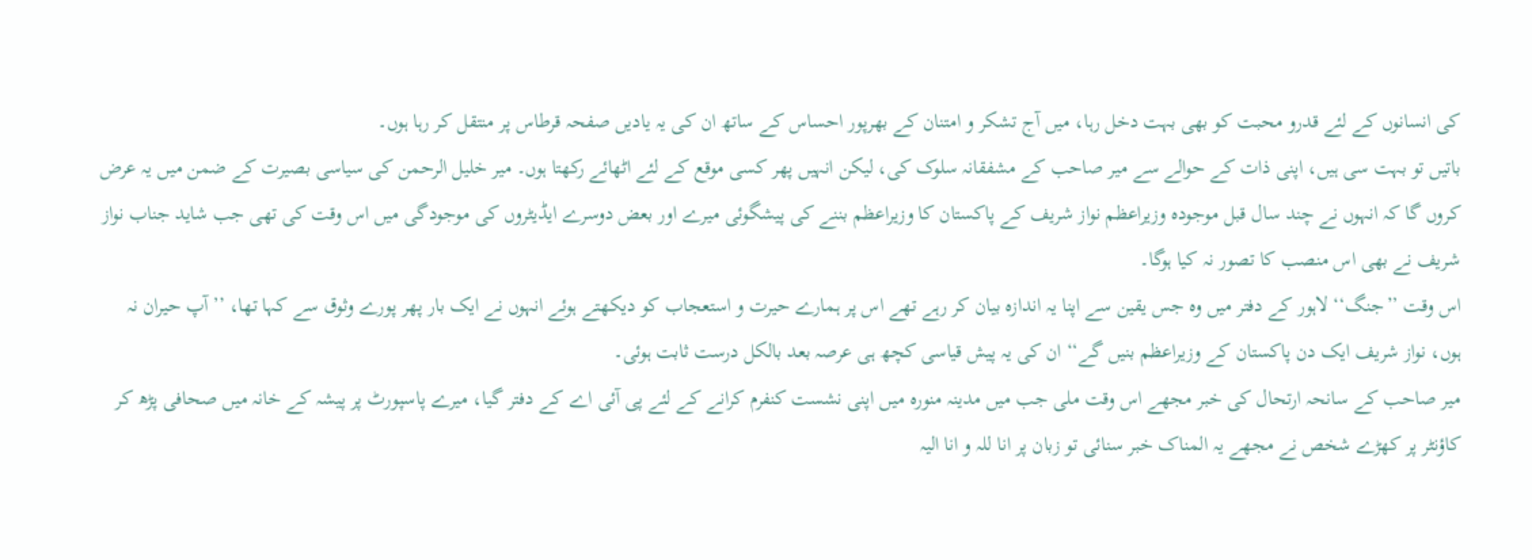کی انسانوں کے لئے قدرو محبت کو بھی بہت دخل رہا، میں آج تشکر و امتنان کے بھرپور احساس کے ساتھ ان کی یہ یادیں صفحہ قرطاس پر منتقل کر رہا ہوں۔
باتیں تو بہت سی ہیں، اپنی ذات کے حوالے سے میر صاحب کے مشفقانہ سلوک کی، لیکن انہیں پھر کسی موقع کے لئے اٹھائے رکھتا ہوں۔ میر خلیل الرحمن کی سیاسی بصیرت کے ضمن میں یہ عرض کروں گا کہ انہوں نے چند سال قبل موجودہ وزیراعظم نواز شریف کے پاکستان کا وزیراعظم بننے کی پیشگوئی میرے اور بعض دوسرے ایڈیٹروں کی موجودگی میں اس وقت کی تھی جب شاید جناب نواز شریف نے بھی اس منصب کا تصور نہ کیا ہوگا۔
اس وقت ’’جنگ‘‘ لاہور کے دفتر میں وہ جس یقین سے اپنا یہ اندازہ بیان کر رہے تھے اس پر ہمارے حیرت و استعجاب کو دیکھتے ہوئے انہوں نے ایک بار پھر پورے وثوق سے کہا تھا، ’’آپ حیران نہ ہوں، نواز شریف ایک دن پاکستان کے وزیراعظم بنیں گے‘‘ ان کی یہ پیش قیاسی کچھ ہی عرصہ بعد بالکل درست ثابت ہوئی۔
میر صاحب کے سانحہ ارتحال کی خبر مجھے اس وقت ملی جب میں مدینہ منورہ میں اپنی نشست کنفرم کرانے کے لئے پی آئی اے کے دفتر گیا، میرے پاسپورٹ پر پیشہ کے خانہ میں صحافی پڑھ کر کاؤنٹر پر کھڑے شخص نے مجھے یہ المناک خبر سنائی تو زبان پر انا للہ و انا الیہ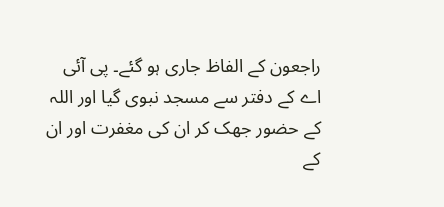راجعون کے الفاظ جاری ہو گئے۔ پی آئی اے کے دفتر سے مسجد نبوی گیا اور اللہ کے حضور جھک کر ان کی مغفرت اور ان کے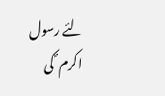لئے رسول اکرم ؐ کی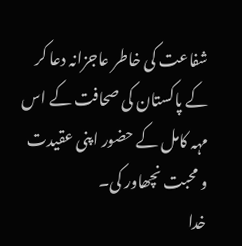شفاعت کی خاطر عاجزانہ دعا کر کے پاکستان کی صحافت کے اس مہہ کامل کے حضور اپنی عقیدت و محبت نچھاور کی۔
خدا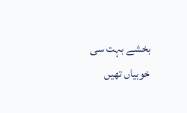بخشے بہت سی خوبیاں تھیں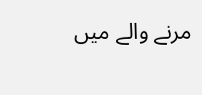مرنے والے میں